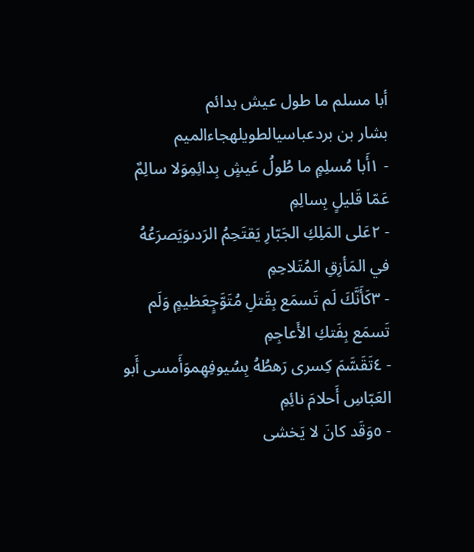أبا مسلم ما طول عيش بدائم
بشار بن بردعباسيالطويلهجاءالميم
- ١أَبا مُسلِمٍ ما طُولُ عَيشٍ بِدائِمِوَلا سالِمٌ عَمّا قَليلٍ بِسالِمِ
- ٢عَلى المَلِكِ الجَبّارِ يَقتَحِمُ الرَدىوَيَصرَعُهُ في المَأزِقِ المُتَلاحِمِ
- ٣كَأَنَّكَ لَم تَسمَع بِقَتلِ مُتَوَّجٍعَظيمٍ وَلَم تَسمَع بِفَتكِ الأَعاجِمِ
- ٤تَقَسَّمَ كِسرى رَهطُهُ بِسُيوفِهِموَأَمسى أَبو العَبّاسِ أَحلامَ نائِمِ
- ٥وَقَد كانَ لا يَخشى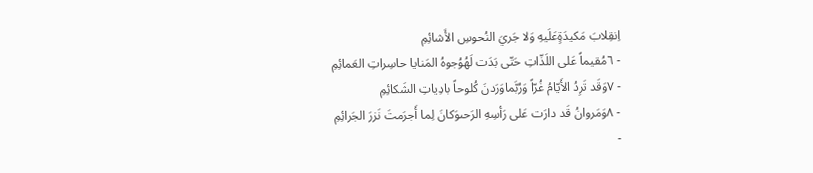اِنقِلابَ مَكيدَةٍعَلَيهِ وَلا جَريَ النُحوسِ الأَشائِمِ
- ٦مُقيماً عَلى اللَذّاتِ حَتّى بَدَت لَهُوُجوهُ المَنايا حاسِراتِ العَمائِمِ
- ٧وَقَد تَرِدُ الأَيّامُ غُرّاً وَرُبَّماوَرَدنَ كُلوحاً بادِياتِ الشَكائِمِ
- ٨وَمَروانُ قَد دارَت عَلى رَأسِهِ الرَحىوَكانَ لِما أَجرَمتَ نَزرَ الجَرائِمِ
-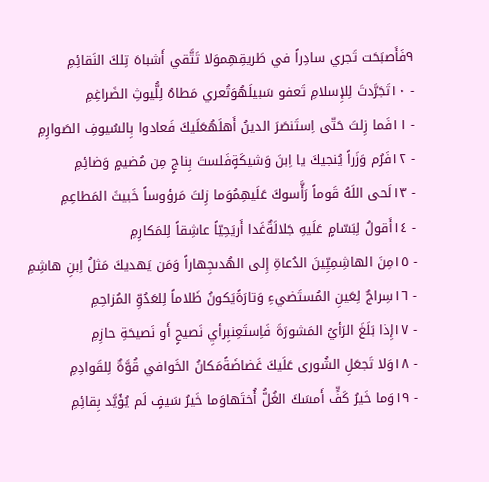٩فَأَصبَحَت تَجري سادِراً في طَريقِهِموَلا تَتَّقي أَشباهَ تِلكَ النَقائِمِ
- ١٠تَجَرَّدتَ لِلإِسلامِ تَعفو سَبيلَهُوَتُعري مَطاهُ لِلُّيوثِ الضَراغِمِ
- ١١فَما زِلتَ حَتّى اِستَنصَرَ الدينُ أَهلَهُعَلَيكَ فَعادوا بِالسُيوفِ الصَوارِمِ
- ١٢فَرُم وَزَراً يُنجيكَ يا اِبنَ وَشيكَةٍفَلستَ بِناجٍ مِن مُضيمٍ وَضائِمِ
- ١٣لَحى اللَهُ قَوماً رَأَّسوكَ عَلَيهِمُوَما زِلتَ مَرؤوساً خَبيثَ المَطاعِمِ
- ١٤أَقولُ لِبَسّامٍ عَلَيهِ جَلالَةٌغَدا أَريَحِيّاً عاشِقاً لِلمَكارِمِ
- ١٥مِنَ الهاشِمِيِّينَ الدُعاةِ إِلى الهُدىجِهاراً وَمَن يَهديكَ مَثلُ اِبنِ هاشِمِ
- ١٦سِراجٌ لِعَينِ المُستَضيءِ وَتارَةًيَكونُ ظَلاماً لِلعَدُوِّ المُزاحِمِ
- ١٧إِذا بَلَغَ الرَأيُ المَشورَةَ فَاِستَعِنبِرأيِ نَصيحٍ أَو نَصيحَةِ حازِمِ
- ١٨وَلا تَجعَلِ الشُورى عَلَيكَ غَضاضَةًمَكانُ الخَوافي قُوَّةٌ لِلقَوادِمِ
- ١٩وَما خَيرُ كَفٍّ أَمسَكَ الغُلُّ أُختَهاوَما خَيرُ سَيفٍ لَم يُؤَيَّد بِقائِمِ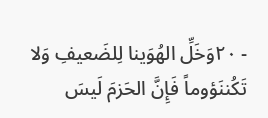- ٢٠وَخَلِّ الهُوَينا لِلضَعيفِ وَلا تَكُننَؤوماً فَإِنَّ الحَزمَ لَيسَ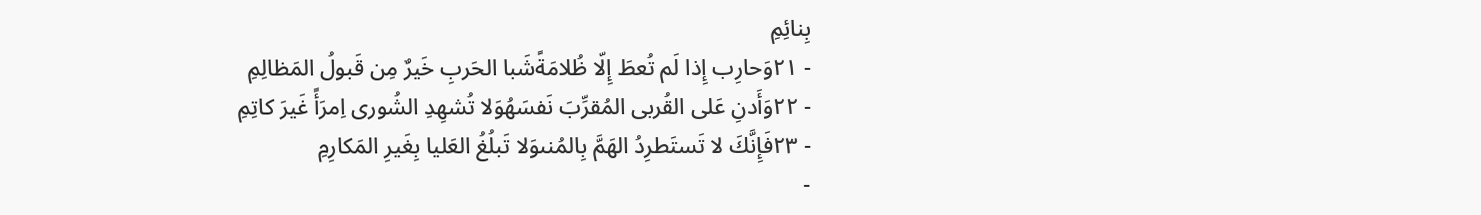بِنائِمِ
- ٢١وَحارِب إِذا لَم تُعطَ إِلّا ظُلامَةًشَبا الحَربِ خَيرٌ مِن قَبولُ المَظالِمِ
- ٢٢وَأَدنِ عَلى القُربى المُقرِّبَ نَفسَهُوَلا تُشهِدِ الشُورى اِمرَأً غَيرَ كاتِمِ
- ٢٣فَإِنَّكَ لا تَستَطرِدُ الهَمَّ بِالمُنىوَلا تَبلُغُ العَليا بِغَيرِ المَكارِمِ
-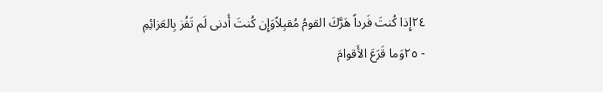٢٤إِذا كُنتَ فَرداً هَرَّكَ القومُ مُقبِلاًوَإِن كُنتَ أَدنى لَم تَفُز بِالعَزائِمِ
- ٢٥وَما قَرَعَ الأَقوامَ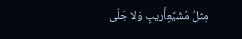مِثلُ مُشَيَّعٍأَريبٍ وَلا جَلّى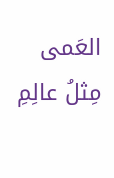العَمى مِثلُ عالِمِ